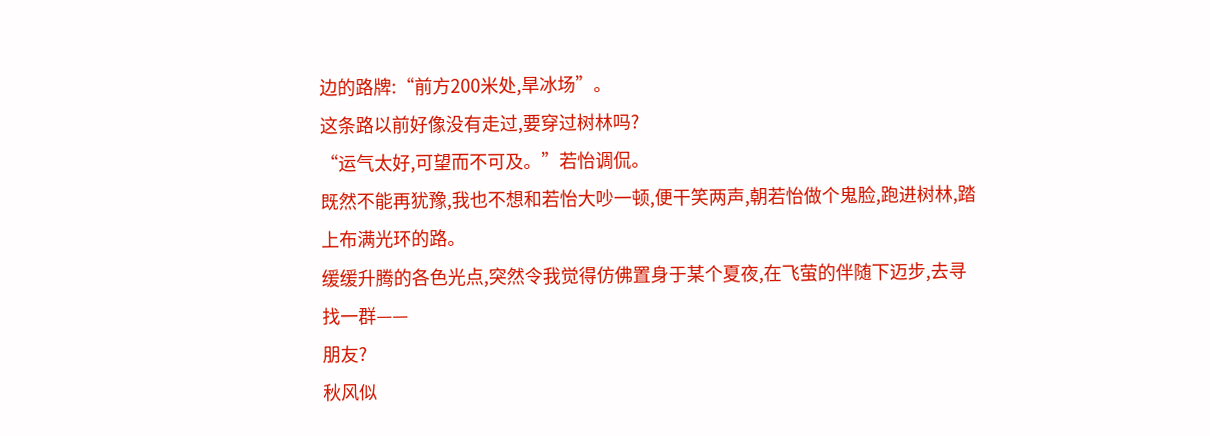边的路牌:“前方200米处,旱冰场”。
这条路以前好像没有走过,要穿过树林吗?
“运气太好,可望而不可及。”若怡调侃。
既然不能再犹豫,我也不想和若怡大吵一顿,便干笑两声,朝若怡做个鬼脸,跑进树林,踏上布满光环的路。
缓缓升腾的各色光点,突然令我觉得仿佛置身于某个夏夜,在飞萤的伴随下迈步,去寻找一群——
朋友?
秋风似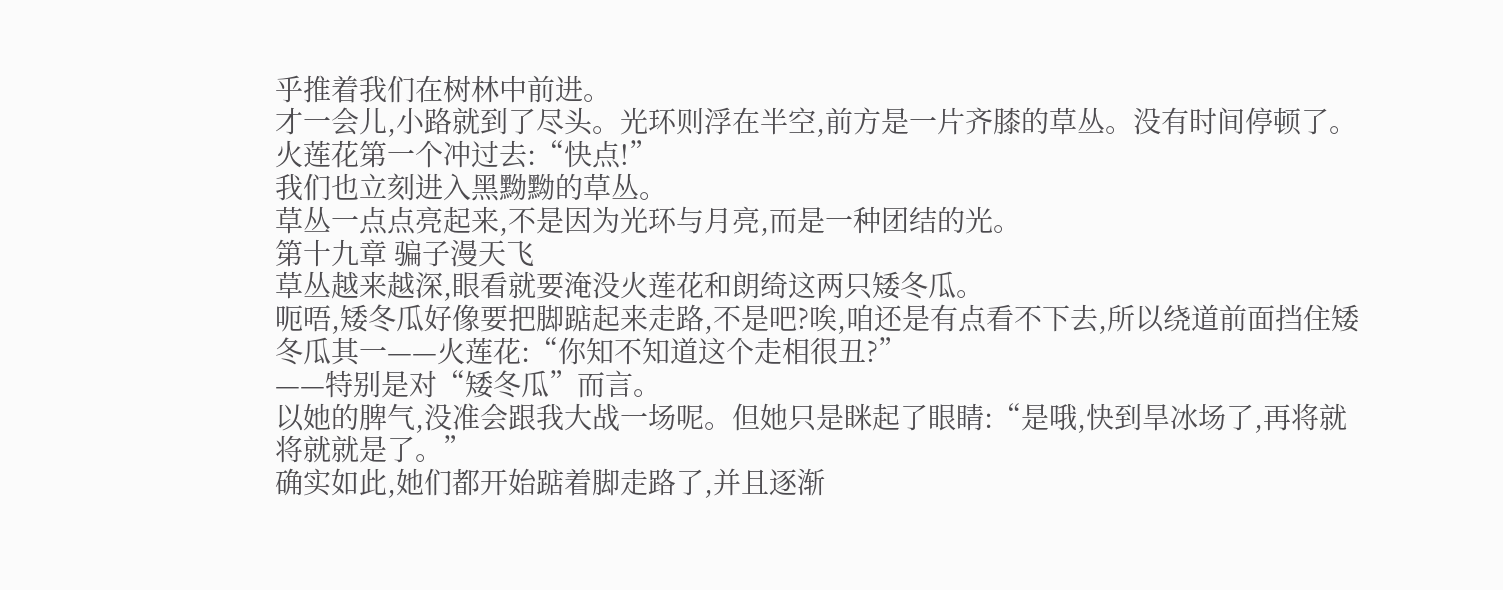乎推着我们在树林中前进。
才一会儿,小路就到了尽头。光环则浮在半空,前方是一片齐膝的草丛。没有时间停顿了。
火莲花第一个冲过去:“快点!”
我们也立刻进入黑黝黝的草丛。
草丛一点点亮起来,不是因为光环与月亮,而是一种团结的光。
第十九章 骗子漫天飞
草丛越来越深,眼看就要淹没火莲花和朗绮这两只矮冬瓜。
呃唔,矮冬瓜好像要把脚踮起来走路,不是吧?唉,咱还是有点看不下去,所以绕道前面挡住矮冬瓜其一——火莲花:“你知不知道这个走相很丑?”
——特别是对“矮冬瓜”而言。
以她的脾气,没准会跟我大战一场呢。但她只是眯起了眼睛:“是哦,快到旱冰场了,再将就将就就是了。”
确实如此,她们都开始踮着脚走路了,并且逐渐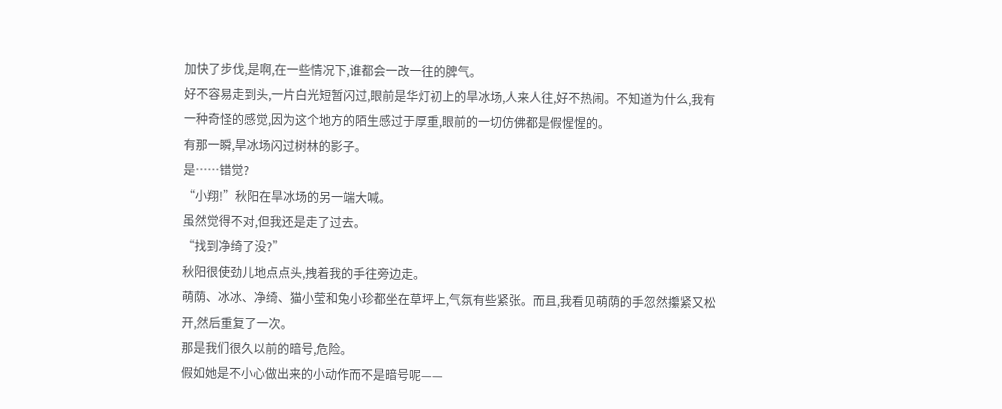加快了步伐,是啊,在一些情况下,谁都会一改一往的脾气。
好不容易走到头,一片白光短暂闪过,眼前是华灯初上的旱冰场,人来人往,好不热闹。不知道为什么,我有一种奇怪的感觉,因为这个地方的陌生感过于厚重,眼前的一切仿佛都是假惺惺的。
有那一瞬,旱冰场闪过树林的影子。
是……错觉?
“小翔!”秋阳在旱冰场的另一端大喊。
虽然觉得不对,但我还是走了过去。
“找到净绮了没?”
秋阳很使劲儿地点点头,拽着我的手往旁边走。
萌荫、冰冰、净绮、猫小莹和兔小珍都坐在草坪上,气氛有些紧张。而且,我看见萌荫的手忽然攥紧又松开,然后重复了一次。
那是我们很久以前的暗号,危险。
假如她是不小心做出来的小动作而不是暗号呢——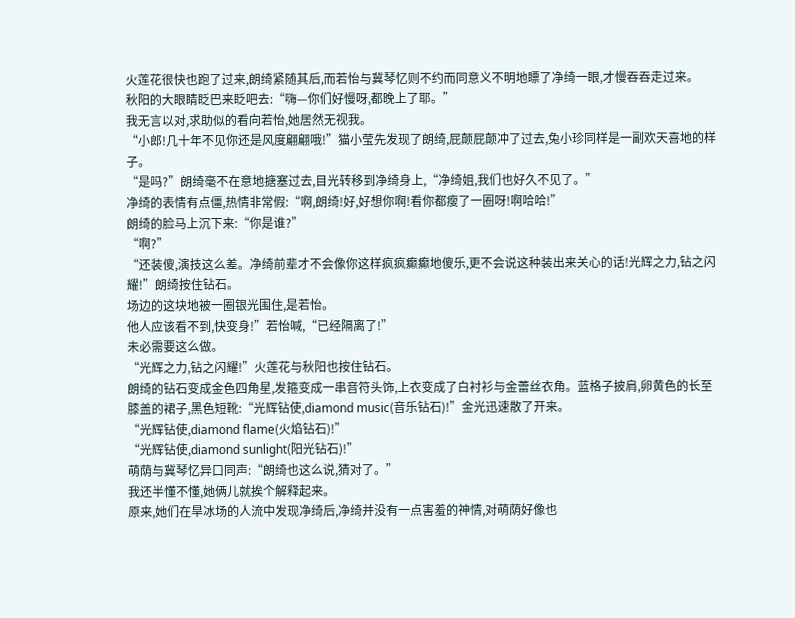火莲花很快也跑了过来,朗绮紧随其后,而若怡与冀琴忆则不约而同意义不明地瞟了净绮一眼,才慢吞吞走过来。
秋阳的大眼睛眨巴来眨吧去:“嗨—你们好慢呀,都晚上了耶。”
我无言以对,求助似的看向若怡,她居然无视我。
“小郎!几十年不见你还是风度翩翩哦!”猫小莹先发现了朗绮,屁颠屁颠冲了过去,兔小珍同样是一副欢天喜地的样子。
“是吗?”朗绮毫不在意地搪塞过去,目光转移到净绮身上,“净绮姐,我们也好久不见了。”
净绮的表情有点僵,热情非常假:“啊,朗绮!好,好想你啊!看你都瘦了一圈呀!啊哈哈!”
朗绮的脸马上沉下来:“你是谁?”
“啊?”
“还装傻,演技这么差。净绮前辈才不会像你这样疯疯癫癫地傻乐,更不会说这种装出来关心的话!光辉之力,钻之闪耀!”朗绮按住钻石。
场边的这块地被一圈银光围住,是若怡。
他人应该看不到,快变身!”若怡喊,“已经隔离了!”
未必需要这么做。
“光辉之力,钻之闪耀!”火莲花与秋阳也按住钻石。
朗绮的钻石变成金色四角星,发箍变成一串音符头饰,上衣变成了白衬衫与金蕾丝衣角。蓝格子披肩,卵黄色的长至膝盖的裙子,黑色短靴:“光辉钻使,diamond music(音乐钻石)!”金光迅速散了开来。
“光辉钻使,diamond flame(火焰钻石)!”
“光辉钻使,diamond sunlight(阳光钻石)!”
萌荫与冀琴忆异口同声:“朗绮也这么说,猜对了。”
我还半懂不懂,她俩儿就挨个解释起来。
原来,她们在旱冰场的人流中发现净绮后,净绮并没有一点害羞的神情,对萌荫好像也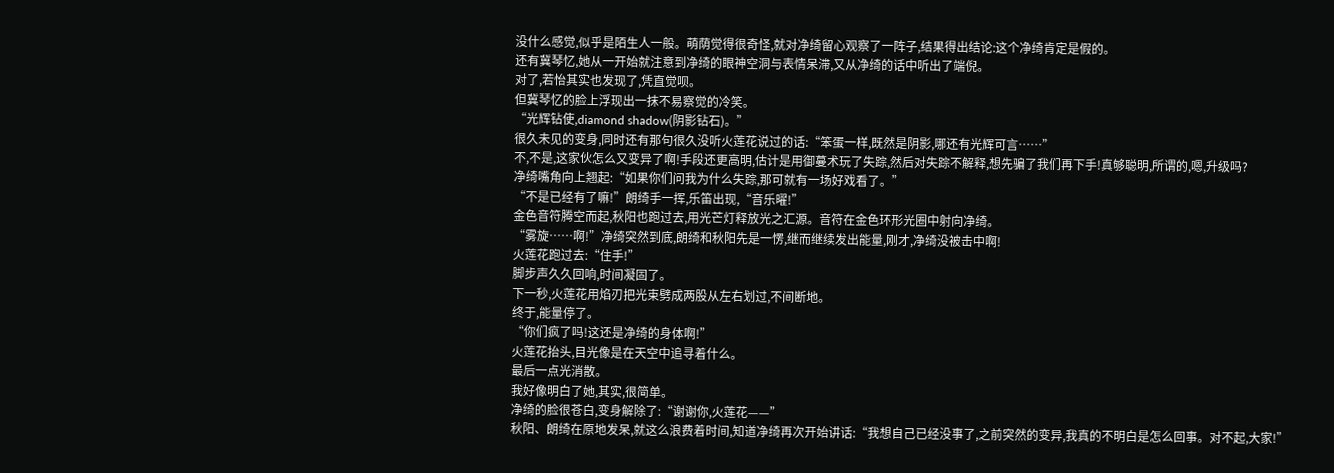没什么感觉,似乎是陌生人一般。萌荫觉得很奇怪,就对净绮留心观察了一阵子,结果得出结论:这个净绮肯定是假的。
还有冀琴忆,她从一开始就注意到净绮的眼神空洞与表情呆滞,又从净绮的话中听出了端倪。
对了,若怡其实也发现了,凭直觉呗。
但冀琴忆的脸上浮现出一抹不易察觉的冷笑。
“光辉钻使,diamond shadow(阴影钻石)。”
很久未见的变身,同时还有那句很久没听火莲花说过的话:“笨蛋一样,既然是阴影,哪还有光辉可言……”
不,不是,这家伙怎么又变异了啊!手段还更高明,估计是用御蔓术玩了失踪,然后对失踪不解释,想先骗了我们再下手!真够聪明,所谓的,嗯,升级吗?
净绮嘴角向上翘起:“如果你们问我为什么失踪,那可就有一场好戏看了。”
“不是已经有了嘛!”朗绮手一挥,乐笛出现,“音乐曜!”
金色音符腾空而起,秋阳也跑过去,用光芒灯释放光之汇源。音符在金色环形光圈中射向净绮。
“雾旋……啊!”净绮突然到底,朗绮和秋阳先是一愣,继而继续发出能量,刚才,净绮没被击中啊!
火莲花跑过去:“住手!”
脚步声久久回响,时间凝固了。
下一秒,火莲花用焰刃把光束劈成两股从左右划过,不间断地。
终于,能量停了。
“你们疯了吗!这还是净绮的身体啊!”
火莲花抬头,目光像是在天空中追寻着什么。
最后一点光消散。
我好像明白了她,其实,很简单。
净绮的脸很苍白,变身解除了:“谢谢你,火莲花——”
秋阳、朗绮在原地发呆,就这么浪费着时间,知道净绮再次开始讲话:“我想自己已经没事了,之前突然的变异,我真的不明白是怎么回事。对不起,大家!”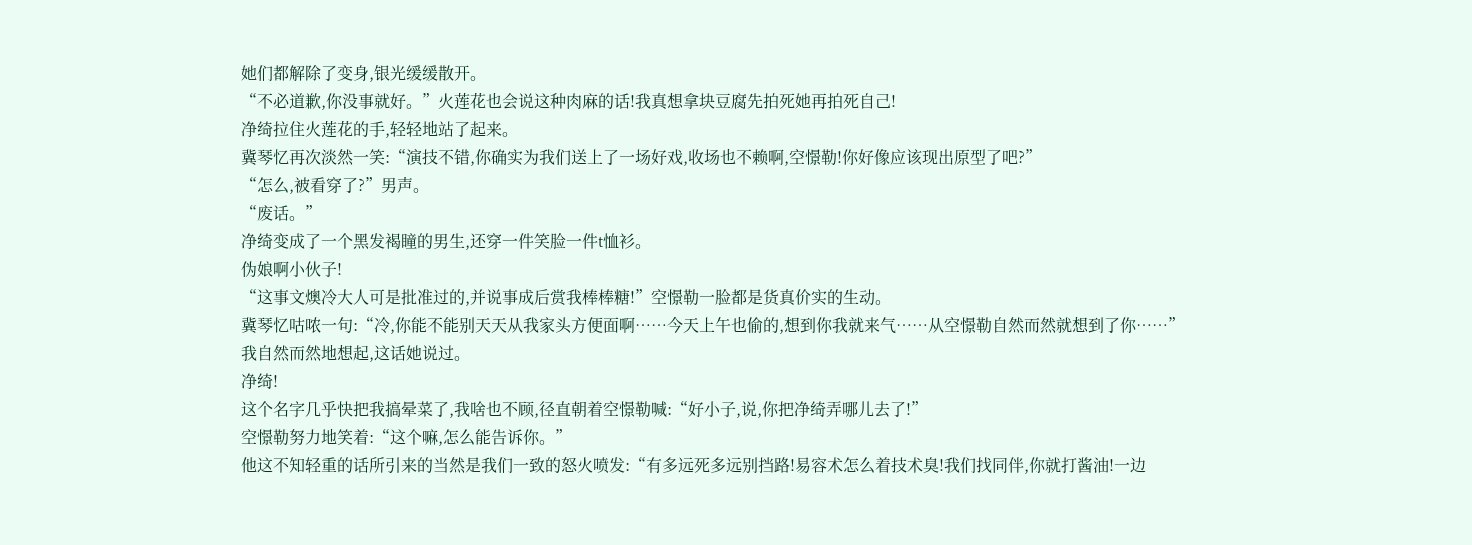她们都解除了变身,银光缓缓散开。
“不必道歉,你没事就好。”火莲花也会说这种肉麻的话!我真想拿块豆腐先拍死她再拍死自己!
净绮拉住火莲花的手,轻轻地站了起来。
冀琴忆再次淡然一笑:“演技不错,你确实为我们送上了一场好戏,收场也不赖啊,空憬勒!你好像应该现出原型了吧?”
“怎么,被看穿了?”男声。
“废话。”
净绮变成了一个黑发褐瞳的男生,还穿一件笑脸一件t恤衫。
伪娘啊小伙子!
“这事文燠冷大人可是批准过的,并说事成后赏我棒棒糖!”空憬勒一脸都是货真价实的生动。
冀琴忆咕哝一句:“冷,你能不能别天天从我家头方便面啊……今天上午也偷的,想到你我就来气……从空憬勒自然而然就想到了你……”
我自然而然地想起,这话她说过。
净绮!
这个名字几乎快把我搞晕菜了,我啥也不顾,径直朝着空憬勒喊:“好小子,说,你把净绮弄哪儿去了!”
空憬勒努力地笑着:“这个嘛,怎么能告诉你。”
他这不知轻重的话所引来的当然是我们一致的怒火喷发:“有多远死多远别挡路!易容术怎么着技术臭!我们找同伴,你就打酱油!一边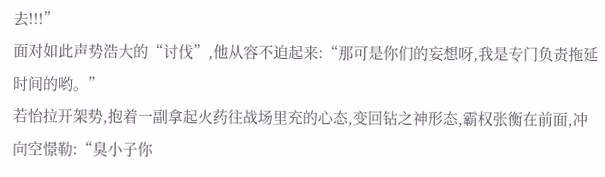去!!!”
面对如此声势浩大的“讨伐”,他从容不迫起来:“那可是你们的妄想呀,我是专门负责拖延时间的哟。”
若怡拉开架势,抱着一副拿起火药往战场里充的心态,变回钻之神形态,霸权张衡在前面,冲向空憬勒:“臭小子你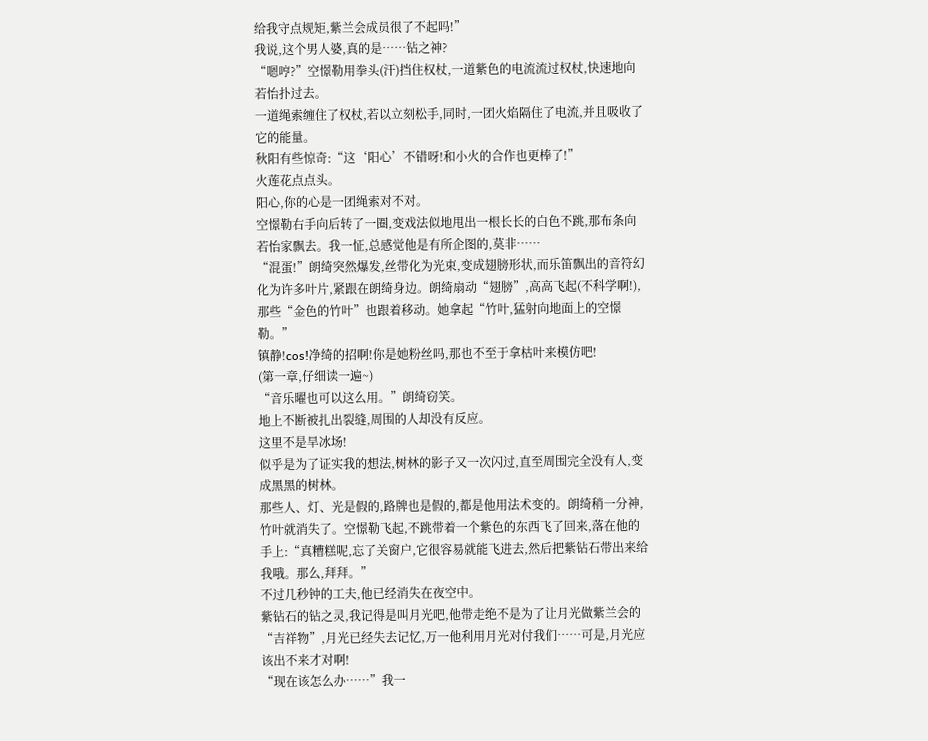给我守点规矩,紫兰会成员很了不起吗!”
我说,这个男人婆,真的是……钻之神?
“嗯哼?”空憬勒用拳头(汗)挡住权杖,一道紫色的电流流过权杖,快速地向若怡扑过去。
一道绳索缠住了权杖,若以立刻松手,同时,一团火焰隔住了电流,并且吸收了它的能量。
秋阳有些惊奇:“这‘阳心’不错呀!和小火的合作也更棒了!”
火莲花点点头。
阳心,你的心是一团绳索对不对。
空憬勒右手向后转了一圈,变戏法似地甩出一根长长的白色不跳,那布条向若怡家飘去。我一怔,总感觉他是有所企图的,莫非……
“混蛋!”朗绮突然爆发,丝带化为光束,变成翅膀形状,而乐笛飘出的音符幻化为许多叶片,紧跟在朗绮身边。朗绮扇动“翅膀”,高高飞起(不科学啊!),那些“金色的竹叶”也跟着移动。她拿起“竹叶,猛射向地面上的空憬勒。”
镇静!cos!净绮的招啊!你是她粉丝吗,那也不至于拿枯叶来模仿吧!
(第一章,仔细读一遍~)
“音乐曜也可以这么用。”朗绮窃笑。
地上不断被扎出裂缝,周围的人却没有反应。
这里不是旱冰场!
似乎是为了证实我的想法,树林的影子又一次闪过,直至周围完全没有人,变成黑黑的树林。
那些人、灯、光是假的,路牌也是假的,都是他用法术变的。朗绮稍一分神,竹叶就消失了。空憬勒飞起,不跳带着一个紫色的东西飞了回来,落在他的手上:“真糟糕呢,忘了关窗户,它很容易就能飞进去,然后把紫钻石带出来给我哦。那么,拜拜。”
不过几秒钟的工夫,他已经消失在夜空中。
紫钻石的钻之灵,我记得是叫月光吧,他带走绝不是为了让月光做紫兰会的“吉祥物”,月光已经失去记忆,万一他利用月光对付我们……可是,月光应该出不来才对啊!
“现在该怎么办……”我一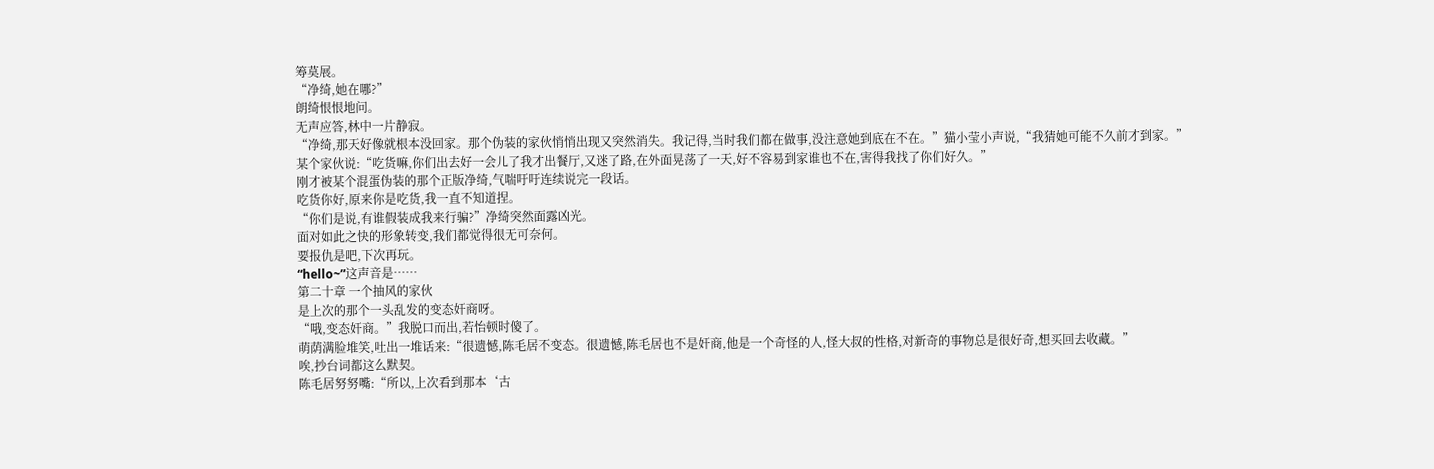筹莫展。
“净绮,她在哪?”
朗绮恨恨地问。
无声应答,林中一片静寂。
“净绮,那天好像就根本没回家。那个伪装的家伙悄悄出现又突然消失。我记得,当时我们都在做事,没注意她到底在不在。”猫小莹小声说,“我猜她可能不久前才到家。”
某个家伙说:“吃货嘛,你们出去好一会儿了我才出餐厅,又迷了路,在外面晃荡了一天,好不容易到家谁也不在,害得我找了你们好久。”
刚才被某个混蛋伪装的那个正版净绮,气喘吁吁连续说完一段话。
吃货你好,原来你是吃货,我一直不知道捏。
“你们是说,有谁假装成我来行骗?”净绮突然面露凶光。
面对如此之快的形象转变,我们都觉得很无可奈何。
要报仇是吧,下次再玩。
“hello~”这声音是……
第二十章 一个抽风的家伙
是上次的那个一头乱发的变态奸商呀。
“哦,变态奸商。”我脱口而出,若怡顿时傻了。
萌荫满脸堆笑,吐出一堆话来:“很遗憾,陈毛居不变态。很遗憾,陈毛居也不是奸商,他是一个奇怪的人,怪大叔的性格,对新奇的事物总是很好奇,想买回去收藏。”
唉,抄台词都这么默契。
陈毛居努努嘴:“所以,上次看到那本‘古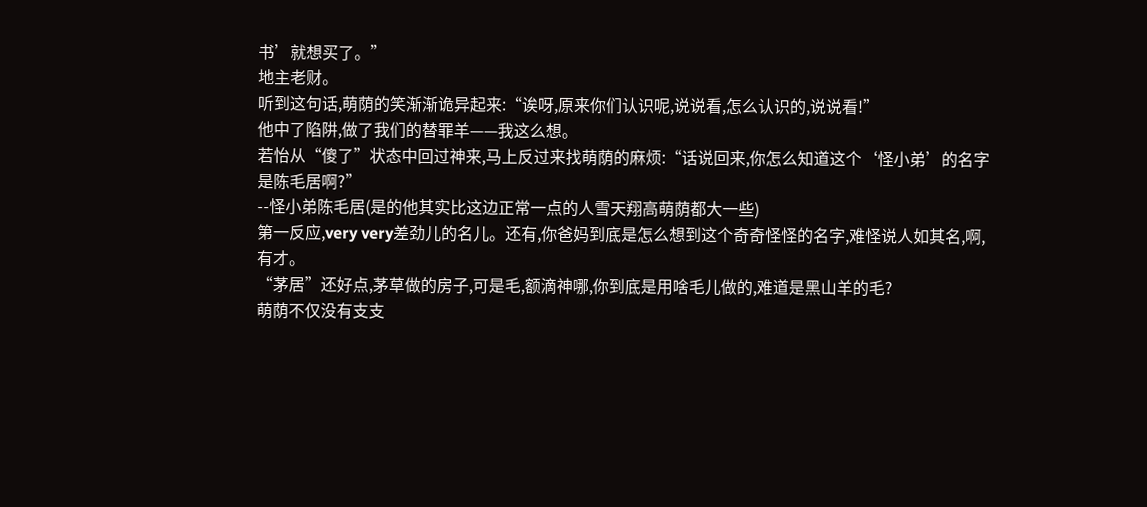书’就想买了。”
地主老财。
听到这句话,萌荫的笑渐渐诡异起来:“诶呀,原来你们认识呢,说说看,怎么认识的,说说看!”
他中了陷阱,做了我们的替罪羊——我这么想。
若怡从“傻了”状态中回过神来,马上反过来找萌荫的麻烦:“话说回来,你怎么知道这个‘怪小弟’的名字是陈毛居啊?”
--怪小弟陈毛居(是的他其实比这边正常一点的人雪天翔高萌荫都大一些)
第一反应,very very差劲儿的名儿。还有,你爸妈到底是怎么想到这个奇奇怪怪的名字,难怪说人如其名,啊,有才。
“茅居”还好点,茅草做的房子,可是毛,额滴神哪,你到底是用啥毛儿做的,难道是黑山羊的毛?
萌荫不仅没有支支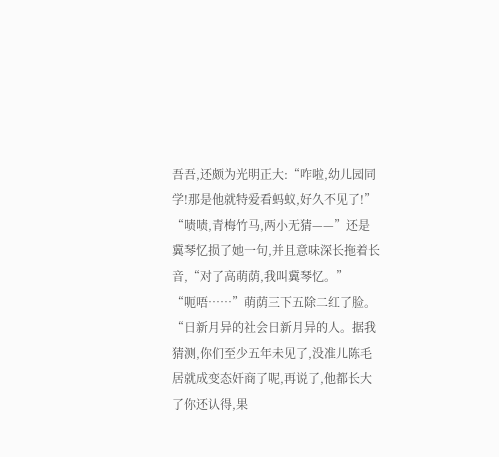吾吾,还颇为光明正大:“咋啦,幼儿园同学!那是他就特爱看蚂蚁,好久不见了!”
“啧啧,青梅竹马,两小无猜——”还是冀琴忆损了她一句,并且意味深长拖着长音,“对了高萌荫,我叫冀琴忆。”
“呃唔……”萌荫三下五除二红了脸。
“日新月异的社会日新月异的人。据我猜测,你们至少五年未见了,没准儿陈毛居就成变态奸商了呢,再说了,他都长大了你还认得,果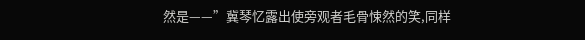然是——”冀琴忆露出使旁观者毛骨悚然的笑,同样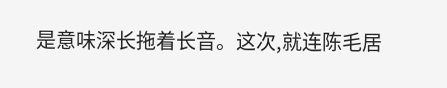是意味深长拖着长音。这次,就连陈毛居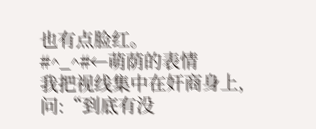也有点脸红。
#^_^#←萌荫的表情
我把视线集中在奸商身上,问:“到底有没